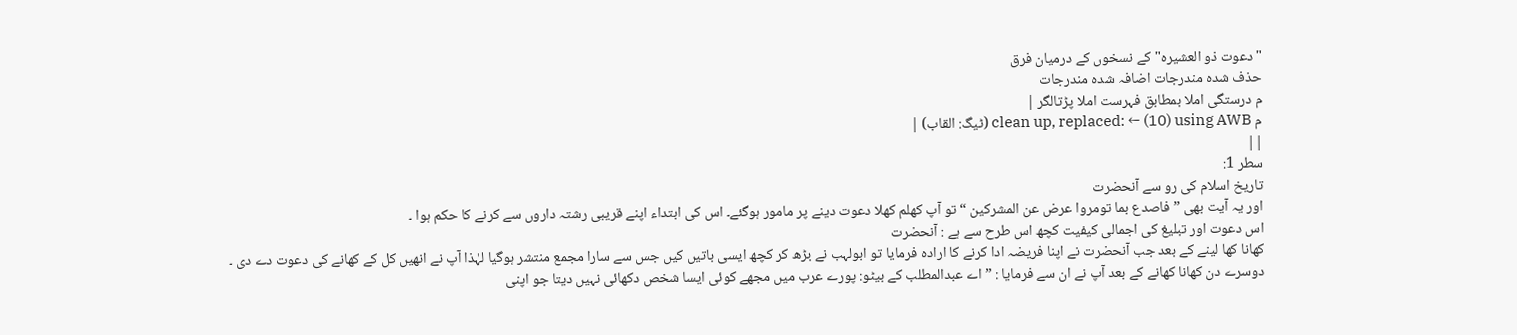"دعوت ذو العشیرہ" کے نسخوں کے درمیان فرق
حذف شدہ مندرجات اضافہ شدہ مندرجات
م درستگی املا بمطابق فہرست املا پڑتالگر |
م clean up, replaced: ← (10) using AWB (ٹیگ: القاب) |
||
سطر 1:
تاریخ اسلام کی رو سے آنحضرت
اور یہ آیت بھی ” فاصدع بما تومروا عرض عن المشرکین “ تو آپ کھلم کھلا دعوت دینے پر مامور ہوگئے۔ اس کی ابتداء اپنے قریبی رشتہ داروں سے کرنے کا حکم ہوا ۔
اس دعوت اور تبلیغ کی اجمالی کیفیت کچھ اس طرح سے ہے : آنحضرت
کھانا کھا لینے کے بعد جب آنحضرت نے اپنا فریضہ ادا کرنے کا ارادہ فرمایا تو ابولہب نے بڑھ کر کچھ ایسی باتیں کیں جس سے سارا مجمع منتشر ہوگیا لہٰذا آپ نے انھیں کل کے کھانے کی دعوت دے دی ۔
دوسرے دن کھانا کھانے کے بعد آپ نے ان سے فرمایا : ” اے عبدالمطلب کے بیٹو: پورے عرب میں مجھے کوئی ایسا شخص دکھائی نہیں دیتا جو اپنی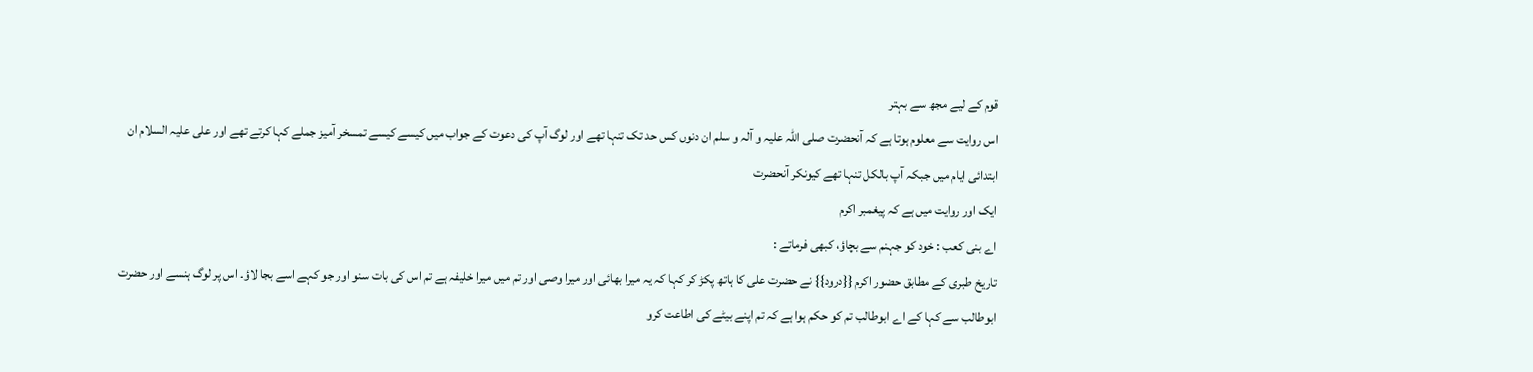قوم کے لیے مجھ سے بہتر
اس روایت سے معلوم ہوتا ہے کہ آنحضرت صلی اللہ علیہ و آلہ و سلم ان دنوں کس حد تک تنہا تھے اور لوگ آپ کی دعوت کے جواب میں کیسے کیسے تمسخر آمیز جملے کہا کرتے تھے اور علی علیہ السلام ان ابتدائی ایام میں جبکہ آپ بالکل تنہا تھے کیونکر آنحضرت
ایک اور روایت میں ہے کہ پیغمبر اکرم
اے بنی کعب : خود کو جہنم سے بچاؤ، کبھی فرماتے :
تاریخ طبری کے مطابق حضور اکرم {{درود}} نے حضرت علی کا ہاتھ پکڑ کر کہا کہ یہ میرا بھائی اور میرا وصی اور تم میں میرا خلیفہ ہے تم اس کی بات سنو اور جو کہے اسے بجا لاؤ۔ اس پر لوگ ہنسے اور حضرت ابوطالب سے کہا کے اے ابوطالب تم کو حکم ہوا ہے کہ تم اپنے بیٹے کی اطاعت کرو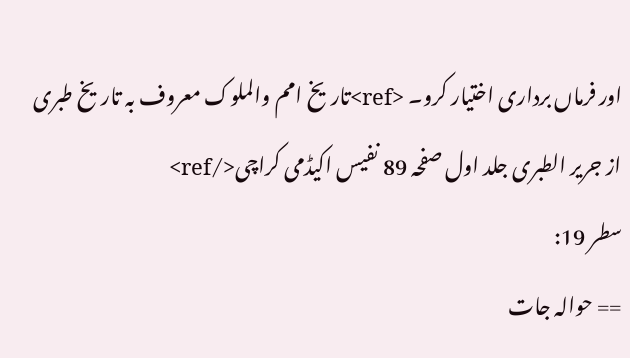اور فرماں برداری اختیار کرو۔ <ref>تاریخ امم والملوک معروف بہ تاریخ طبری از جریر الطبری جلد اول صفحہ 89 نفیس اکیڈمی کراچی</ref>
سطر 19:
== حوالہ جات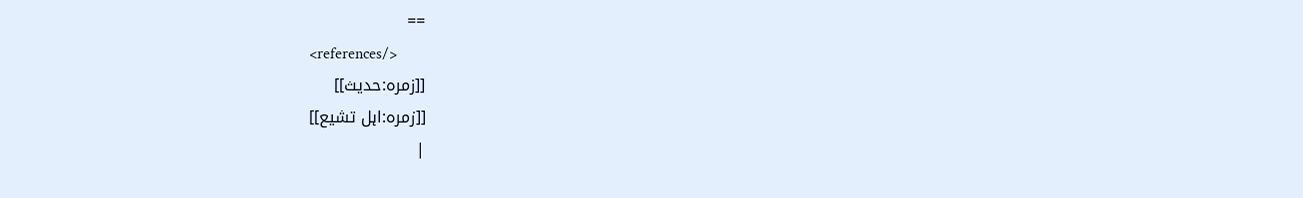==
<references/>
[[زمرہ:حدیث]]
[[زمرہ:اہل تشیع]]
|